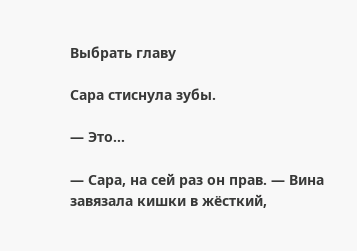Выбрать главу

Сара стиснула зубы.

— Это…

— Сара, на сей раз он прав. — Вина завязала кишки в жёсткий,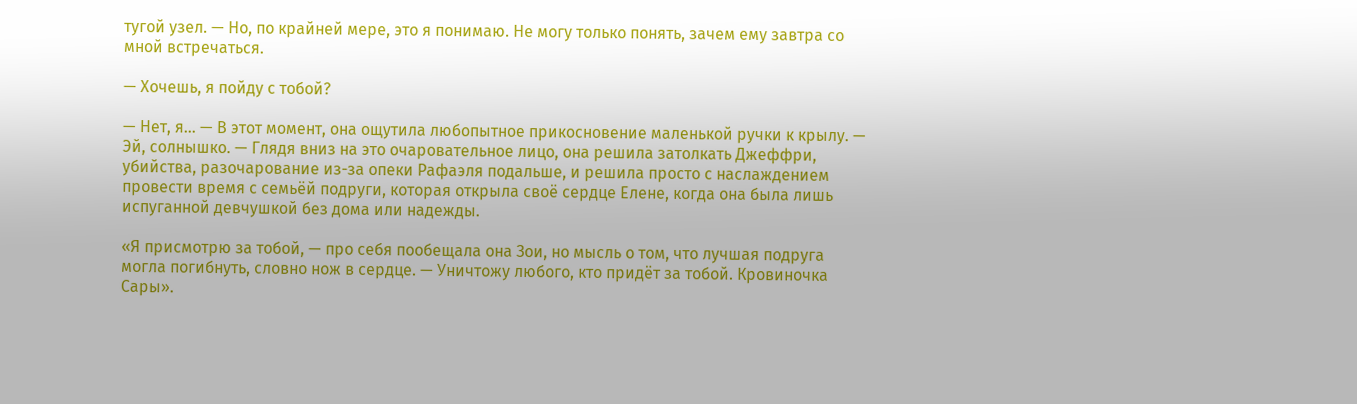тугой узел. — Но, по крайней мере, это я понимаю. Не могу только понять, зачем ему завтра со мной встречаться.

— Хочешь, я пойду с тобой?

— Нет, я… — В этот момент, она ощутила любопытное прикосновение маленькой ручки к крылу. — Эй, солнышко. — Глядя вниз на это очаровательное лицо, она решила затолкать Джеффри, убийства, разочарование из-за опеки Рафаэля подальше, и решила просто с наслаждением провести время с семьёй подруги, которая открыла своё сердце Елене, когда она была лишь испуганной девчушкой без дома или надежды.

«Я присмотрю за тобой, — про себя пообещала она Зои, но мысль о том, что лучшая подруга могла погибнуть, словно нож в сердце. — Уничтожу любого, кто придёт за тобой. Кровиночка Сары».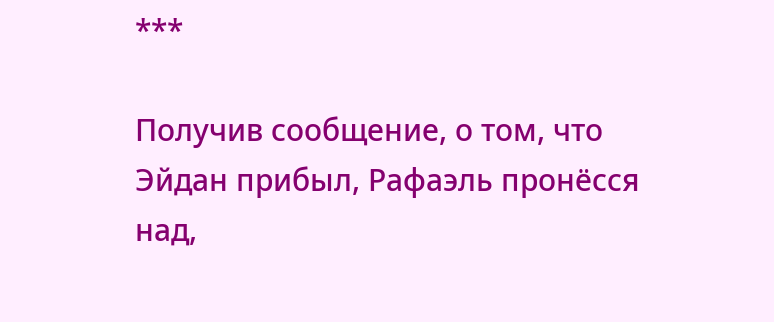***

Получив сообщение, о том, что Эйдан прибыл, Рафаэль пронёсся над,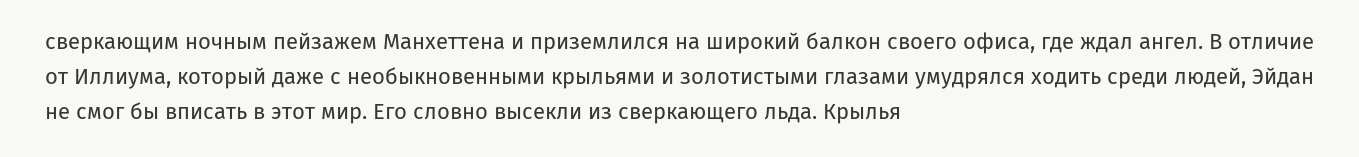сверкающим ночным пейзажем Манхеттена и приземлился на широкий балкон своего офиса, где ждал ангел. В отличие от Иллиума, который даже с необыкновенными крыльями и золотистыми глазами умудрялся ходить среди людей, Эйдан не смог бы вписать в этот мир. Его словно высекли из сверкающего льда. Крылья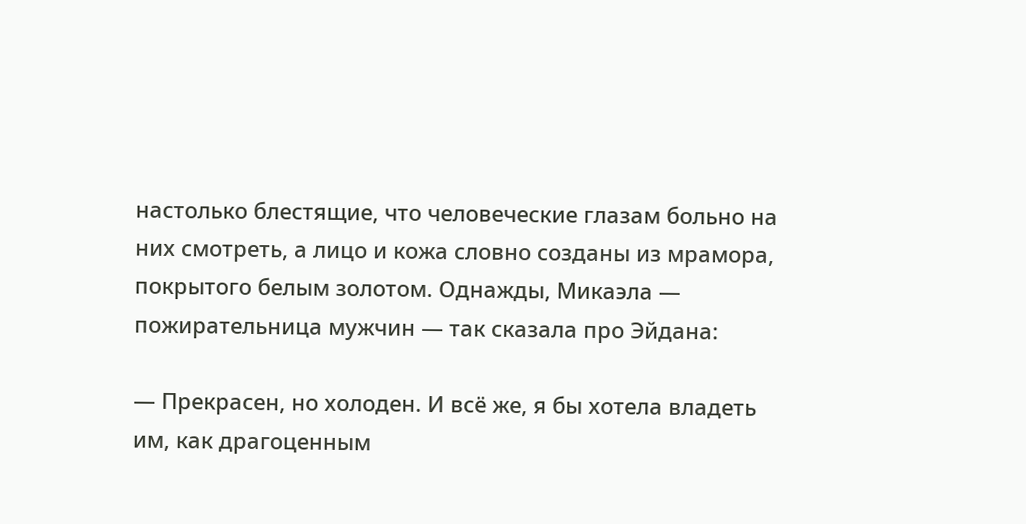настолько блестящие, что человеческие глазам больно на них смотреть, а лицо и кожа словно созданы из мрамора, покрытого белым золотом. Однажды, Микаэла — пожирательница мужчин — так сказала про Эйдана:

— Прекрасен, но холоден. И всё же, я бы хотела владеть им, как драгоценным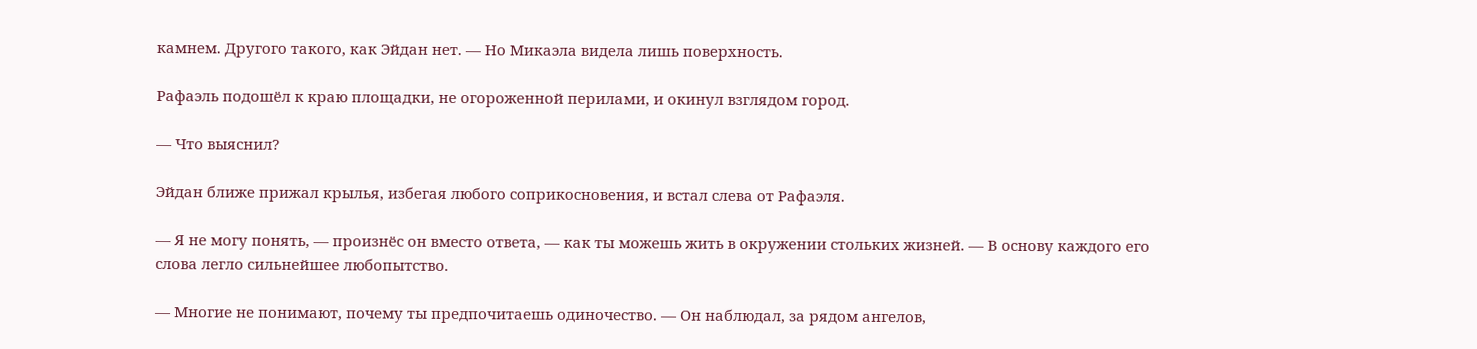камнем. Другого такого, как Эйдан нет. — Но Микаэла видела лишь поверхность.

Рафаэль подошёл к краю площадки, не огороженной перилами, и окинул взглядом город.

— Что выяснил?

Эйдан ближе прижал крылья, избегая любого соприкосновения, и встал слева от Рафаэля.

— Я не могу понять, — произнёс он вместо ответа, — как ты можешь жить в окружении стольких жизней. — В основу каждого его слова легло сильнейшее любопытство.

— Многие не понимают, почему ты предпочитаешь одиночество. — Он наблюдал, за рядом ангелов,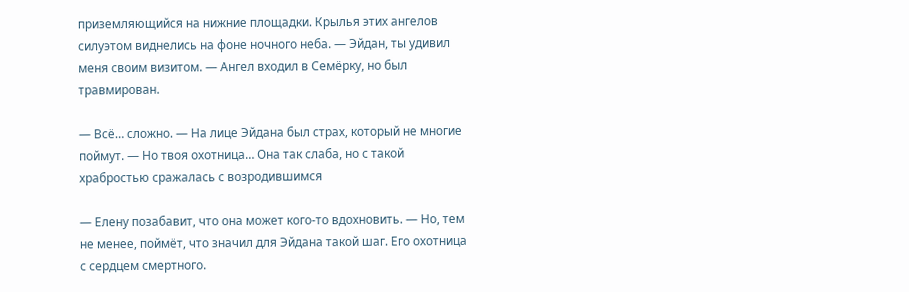приземляющийся на нижние площадки. Крылья этих ангелов силуэтом виднелись на фоне ночного неба. — Эйдан, ты удивил меня своим визитом. — Ангел входил в Семёрку, но был травмирован.

— Всё… сложно. — На лице Эйдана был страх, который не многие поймут. — Но твоя охотница… Она так слаба, но с такой храбростью сражалась с возродившимся

— Елену позабавит, что она может кого-то вдохновить. — Но, тем не менее, поймёт, что значил для Эйдана такой шаг. Его охотница с сердцем смертного.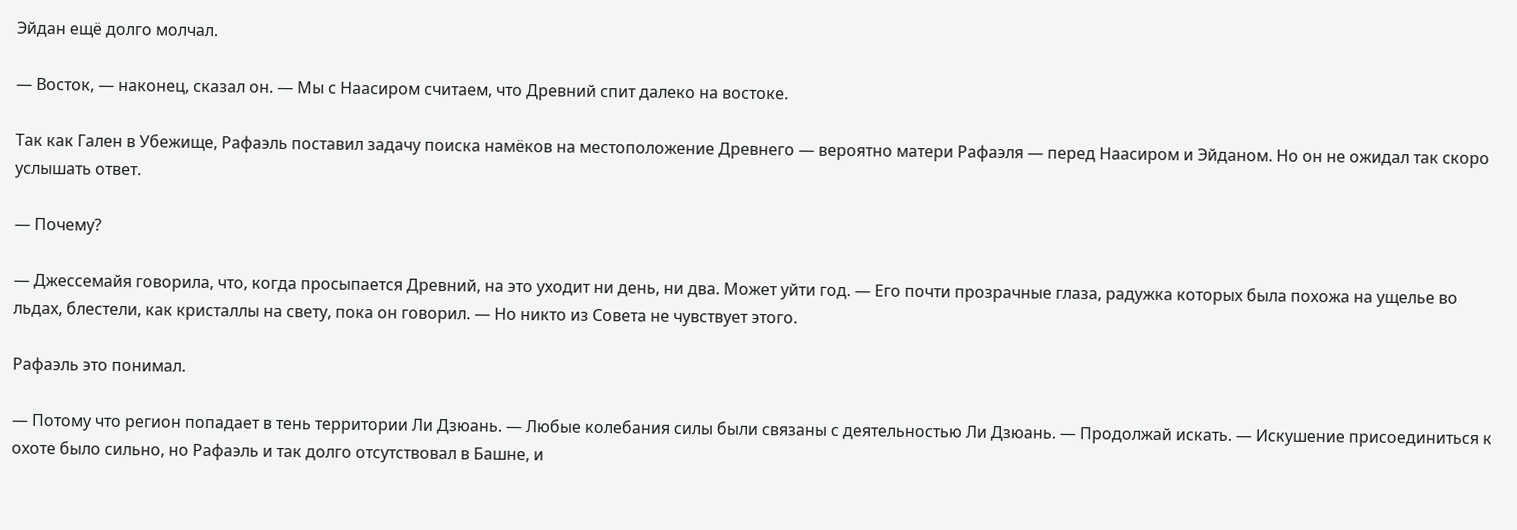Эйдан ещё долго молчал.

— Восток, — наконец, сказал он. — Мы с Наасиром считаем, что Древний спит далеко на востоке.

Так как Гален в Убежище, Рафаэль поставил задачу поиска намёков на местоположение Древнего — вероятно матери Рафаэля — перед Наасиром и Эйданом. Но он не ожидал так скоро услышать ответ.

— Почему?

— Джессемайя говорила, что, когда просыпается Древний, на это уходит ни день, ни два. Может уйти год. — Его почти прозрачные глаза, радужка которых была похожа на ущелье во льдах, блестели, как кристаллы на свету, пока он говорил. — Но никто из Совета не чувствует этого.

Рафаэль это понимал.

— Потому что регион попадает в тень территории Ли Дзюань. — Любые колебания силы были связаны с деятельностью Ли Дзюань. — Продолжай искать. — Искушение присоединиться к охоте было сильно, но Рафаэль и так долго отсутствовал в Башне, и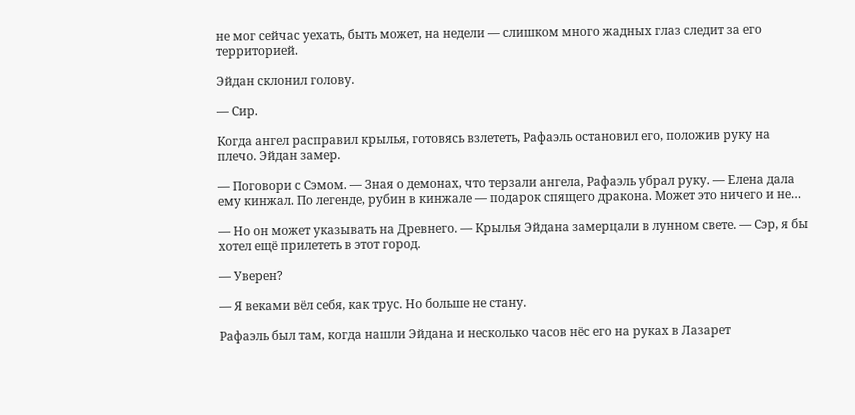не мог сейчас уехать, быть может, на недели — слишком много жадных глаз следит за его территорией.

Эйдан склонил голову.

— Сир.

Когда ангел расправил крылья, готовясь взлететь, Рафаэль остановил его, положив руку на плечо. Эйдан замер.

— Поговори с Сэмом. — Зная о демонах, что терзали ангела, Рафаэль убрал руку. — Елена дала ему кинжал. По легенде, рубин в кинжале — подарок спящего дракона. Может это ничего и не…

— Но он может указывать на Древнего. — Крылья Эйдана замерцали в лунном свете. — Сэр, я бы хотел ещё прилететь в этот город.

— Уверен?

— Я веками вёл себя, как трус. Но больше не стану.

Рафаэль был там, когда нашли Эйдана и несколько часов нёс его на руках в Лазарет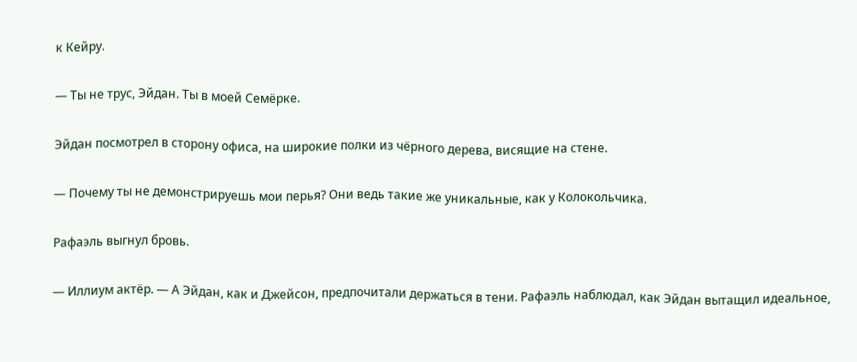к Кейру.

— Ты не трус, Эйдан. Ты в моей Семёрке.

Эйдан посмотрел в сторону офиса, на широкие полки из чёрного дерева, висящие на стене.

— Почему ты не демонстрируешь мои перья? Они ведь такие же уникальные, как у Колокольчика.

Рафаэль выгнул бровь.

— Иллиум актёр. — А Эйдан, как и Джейсон, предпочитали держаться в тени. Рафаэль наблюдал, как Эйдан вытащил идеальное,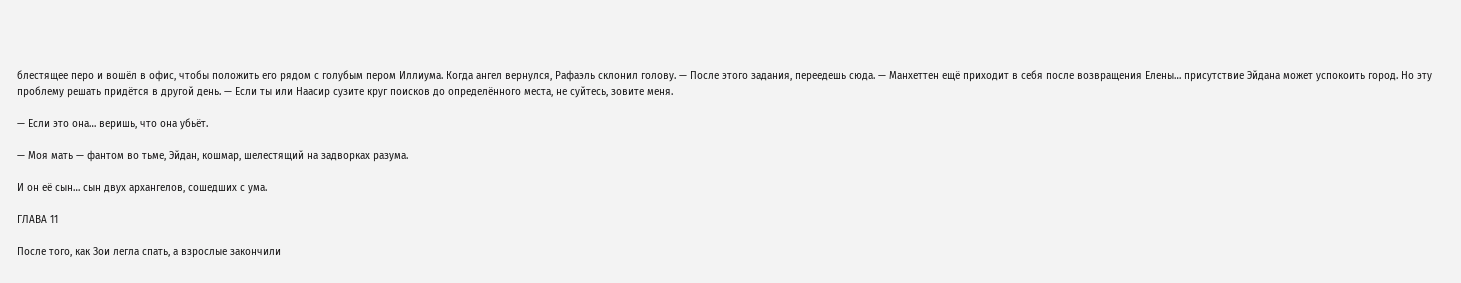блестящее перо и вошёл в офис, чтобы положить его рядом с голубым пером Иллиума. Когда ангел вернулся, Рафаэль склонил голову. — После этого задания, переедешь сюда. — Манхеттен ещё приходит в себя после возвращения Елены… присутствие Эйдана может успокоить город. Но эту проблему решать придётся в другой день. — Если ты или Наасир сузите круг поисков до определённого места, не суйтесь, зовите меня.

— Если это она… веришь, что она убьёт.

— Моя мать — фантом во тьме, Эйдан, кошмар, шелестящий на задворках разума.

И он её сын… сын двух архангелов, сошедших с ума.

ГЛАВА 11

После того, как Зои легла спать, а взрослые закончили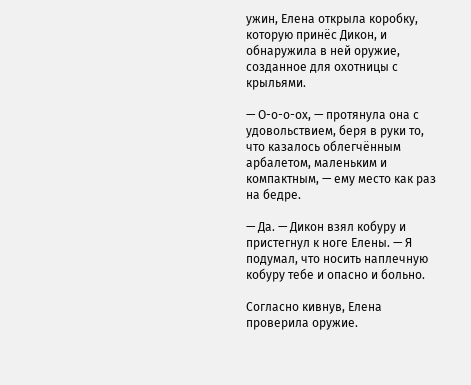ужин, Елена открыла коробку, которую принёс Дикон, и обнаружила в ней оружие, созданное для охотницы с крыльями.

— О-о-о-ох, — протянула она с удовольствием, беря в руки то, что казалось облегчённым арбалетом, маленьким и компактным, — ему место как раз на бедре.

— Да. — Дикон взял кобуру и пристегнул к ноге Елены. — Я подумал, что носить наплечную кобуру тебе и опасно и больно.

Согласно кивнув, Елена проверила оружие.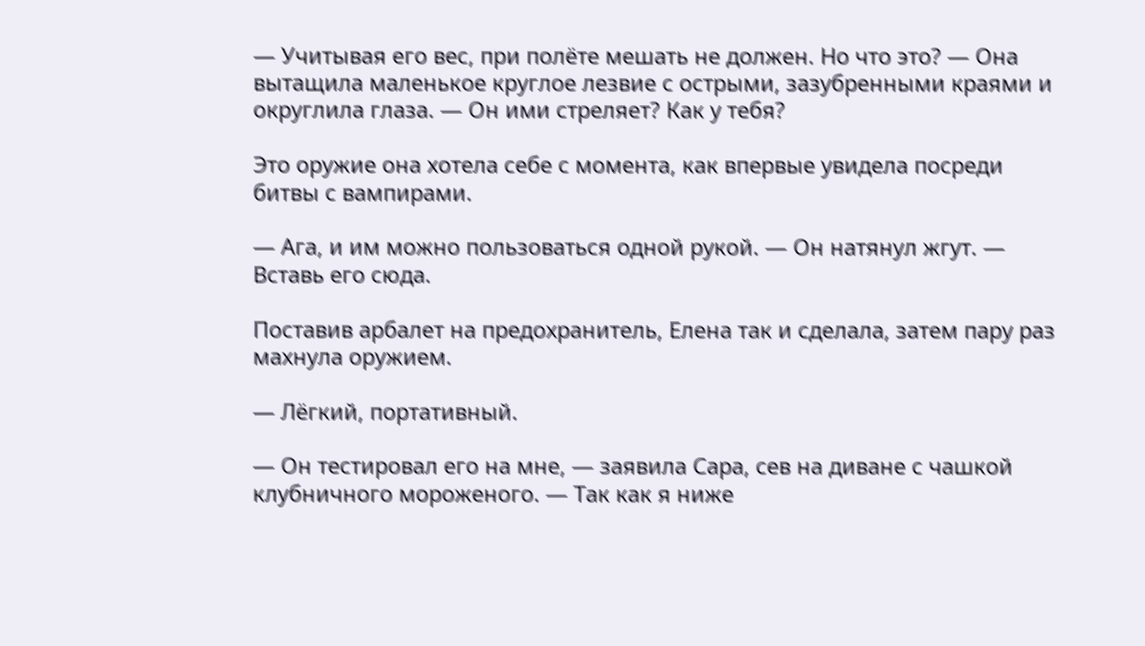— Учитывая его вес, при полёте мешать не должен. Но что это? — Она вытащила маленькое круглое лезвие с острыми, зазубренными краями и округлила глаза. — Он ими стреляет? Как у тебя?

Это оружие она хотела себе с момента, как впервые увидела посреди битвы с вампирами.

— Ага, и им можно пользоваться одной рукой. — Он натянул жгут. — Вставь его сюда.

Поставив арбалет на предохранитель, Елена так и сделала, затем пару раз махнула оружием.

— Лёгкий, портативный.

— Он тестировал его на мне, — заявила Сара, сев на диване с чашкой клубничного мороженого. — Так как я ниже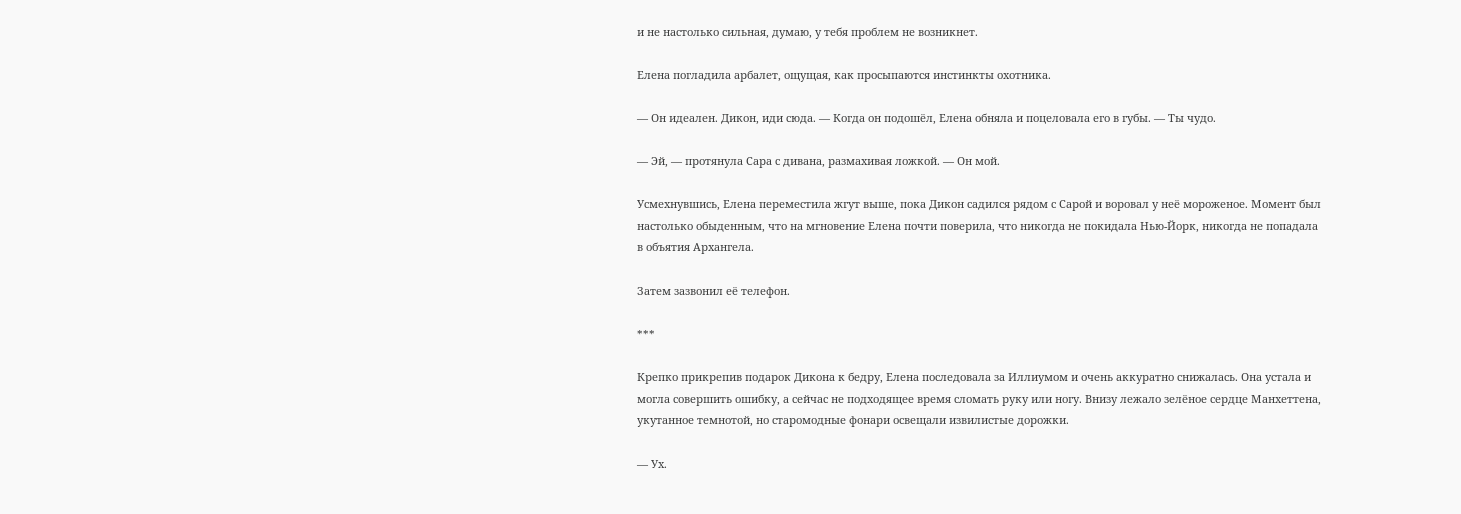и не настолько сильная, думаю, у тебя проблем не возникнет.

Елена погладила арбалет, ощущая, как просыпаются инстинкты охотника.

— Он идеален. Дикон, иди сюда. — Когда он подошёл, Елена обняла и поцеловала его в губы. — Ты чудо.

— Эй, — протянула Сара с дивана, размахивая ложкой. — Он мой.

Усмехнувшись, Елена переместила жгут выше, пока Дикон садился рядом с Сарой и воровал у неё мороженое. Момент был настолько обыденным, что на мгновение Елена почти поверила, что никогда не покидала Нью-Йорк, никогда не попадала в объятия Архангела.

Затем зазвонил её телефон.

***

Крепко прикрепив подарок Дикона к бедру, Елена последовала за Иллиумом и очень аккуратно снижалась. Она устала и могла совершить ошибку, а сейчас не подходящее время сломать руку или ногу. Внизу лежало зелёное сердце Манхеттена, укутанное темнотой, но старомодные фонари освещали извилистые дорожки.

— Ух.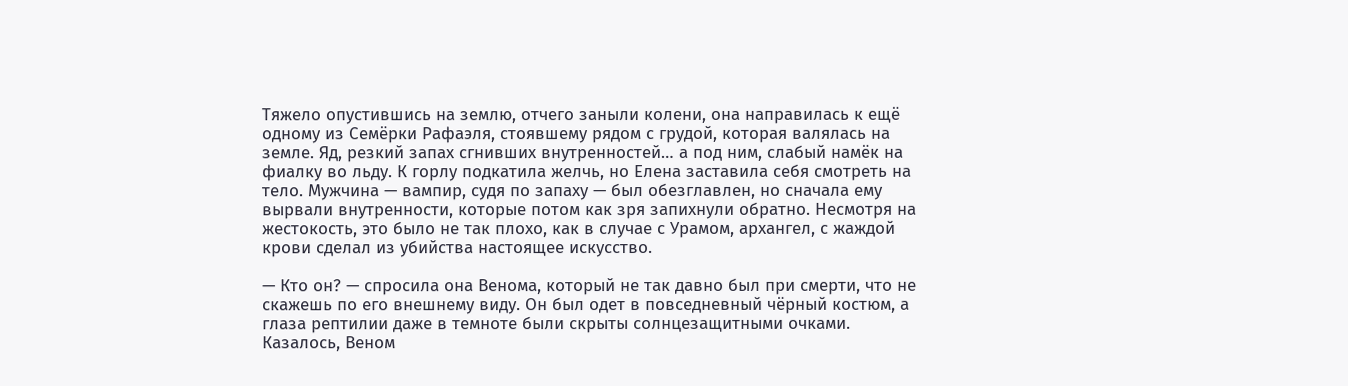Тяжело опустившись на землю, отчего заныли колени, она направилась к ещё одному из Семёрки Рафаэля, стоявшему рядом с грудой, которая валялась на земле. Яд, резкий запах сгнивших внутренностей… а под ним, слабый намёк на фиалку во льду. К горлу подкатила желчь, но Елена заставила себя смотреть на тело. Мужчина — вампир, судя по запаху — был обезглавлен, но сначала ему вырвали внутренности, которые потом как зря запихнули обратно. Несмотря на жестокость, это было не так плохо, как в случае с Урамом, архангел, с жаждой крови сделал из убийства настоящее искусство.

— Кто он? — спросила она Венома, который не так давно был при смерти, что не скажешь по его внешнему виду. Он был одет в повседневный чёрный костюм, а глаза рептилии даже в темноте были скрыты солнцезащитными очками. Казалось, Веном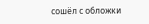сошёл с обложки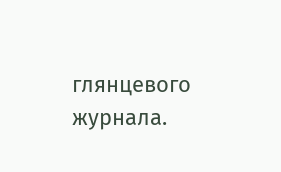глянцевого журнала.